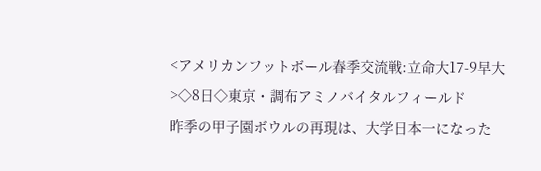<アメリカンフットボール春季交流戦:立命大17-9早大>◇8日◇東京・調布アミノバイタルフィールド
昨季の甲子園ボウルの再現は、大学日本一になった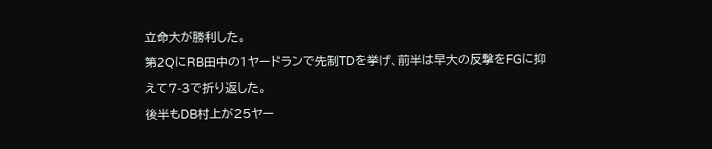立命大が勝利した。
第2QにRB田中の1ヤードランで先制TDを挙げ、前半は早大の反撃をFGに抑えて7-3で折り返した。
後半もDB村上が25ヤー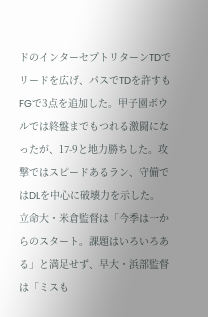ドのインターセプトリターンTDでリードを広げ、パスでTDを許すもFGで3点を追加した。甲子園ボウルでは終盤までもつれる激闘になったが、17-9と地力勝ちした。攻撃ではスピードあるラン、守備ではDLを中心に破壊力を示した。
立命大・米倉監督は「今季は一からのスタート。課題はいろいろある」と満足せず、早大・浜部監督は「ミスも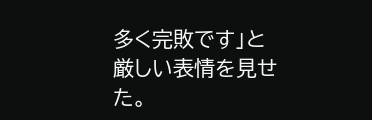多く完敗です」と厳しい表情を見せた。